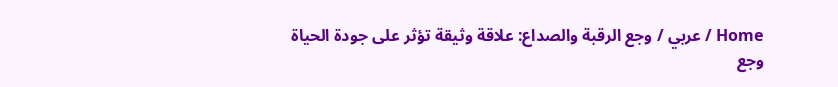Home / عربي / وجع الرقبة والصداع: علاقة وثيقة تؤثر على جودة الحياة
وجع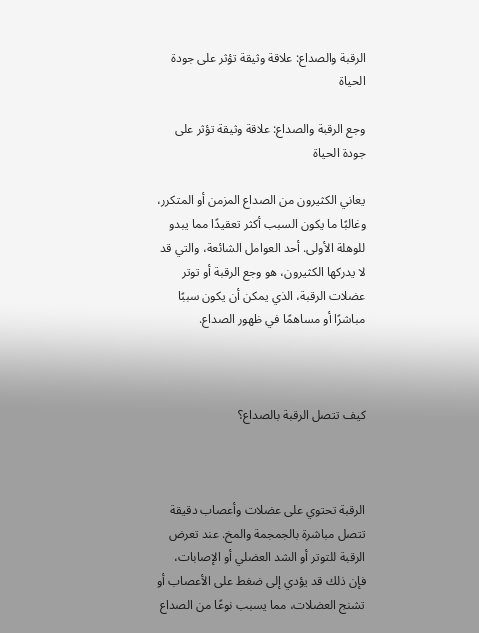الرقبة والصداع: علاقة وثيقة تؤثر على جودة الحياة

وجع الرقبة والصداع: علاقة وثيقة تؤثر على جودة الحياة

يعاني الكثيرون من الصداع المزمن أو المتكرر، وغالبًا ما يكون السبب أكثر تعقيدًا مما يبدو للوهلة الأولى. أحد العوامل الشائعة، والتي قد لا يدركها الكثيرون، هو وجع الرقبة أو توتر عضلات الرقبة، الذي يمكن أن يكون سببًا مباشرًا أو مساهمًا في ظهور الصداع.



كيف تتصل الرقبة بالصداع؟



الرقبة تحتوي على عضلات وأعصاب دقيقة تتصل مباشرة بالجمجمة والمخ. عند تعرض الرقبة للتوتر أو الشد العضلي أو الإصابات، فإن ذلك قد يؤدي إلى ضغط على الأعصاب أو تشنج العضلات، مما يسبب نوعًا من الصداع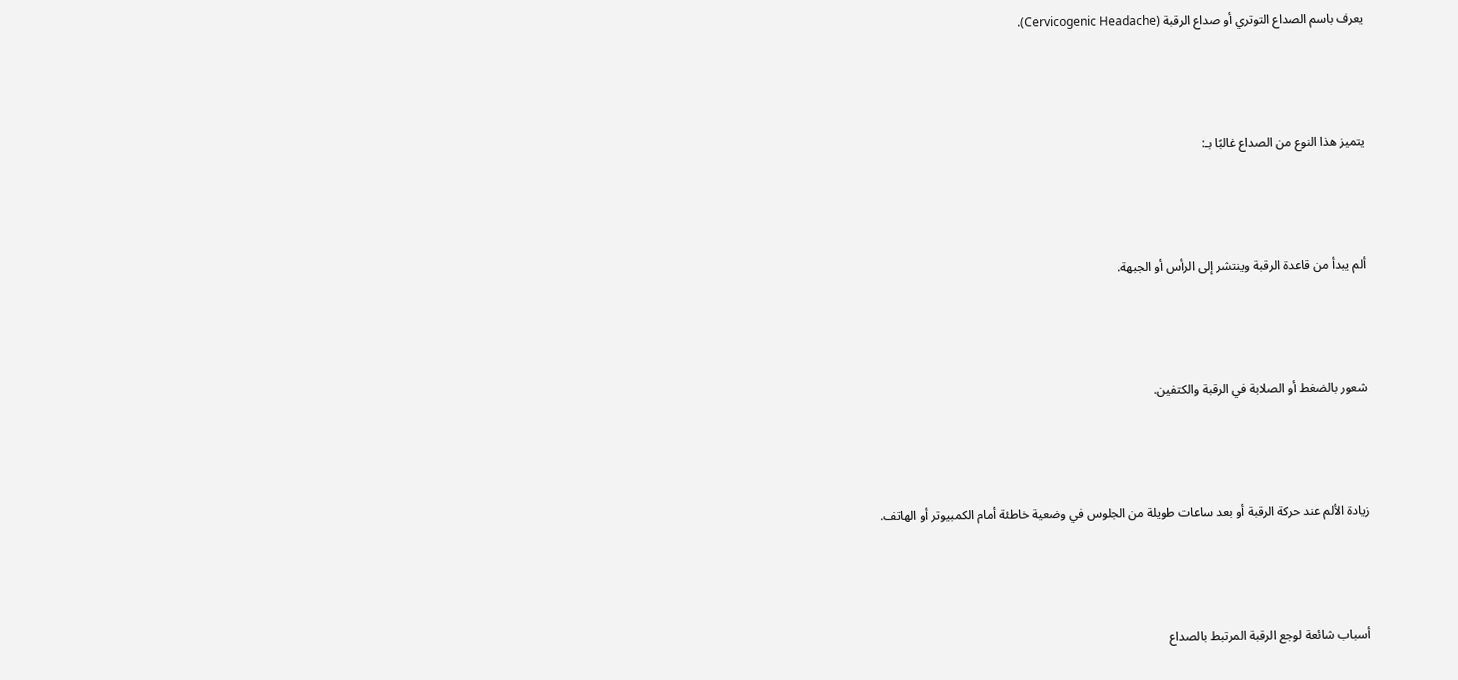يعرف باسم الصداع التوتري أو صداع الرقبة (Cervicogenic Headache).



يتميز هذا النوع من الصداع غالبًا بـ:



ألم يبدأ من قاعدة الرقبة وينتشر إلى الرأس أو الجبهة.



شعور بالضغط أو الصلابة في الرقبة والكتفين.



زيادة الألم عند حركة الرقبة أو بعد ساعات طويلة من الجلوس في وضعية خاطئة أمام الكمبيوتر أو الهاتف.



أسباب شائعة لوجع الرقبة المرتبط بالصداع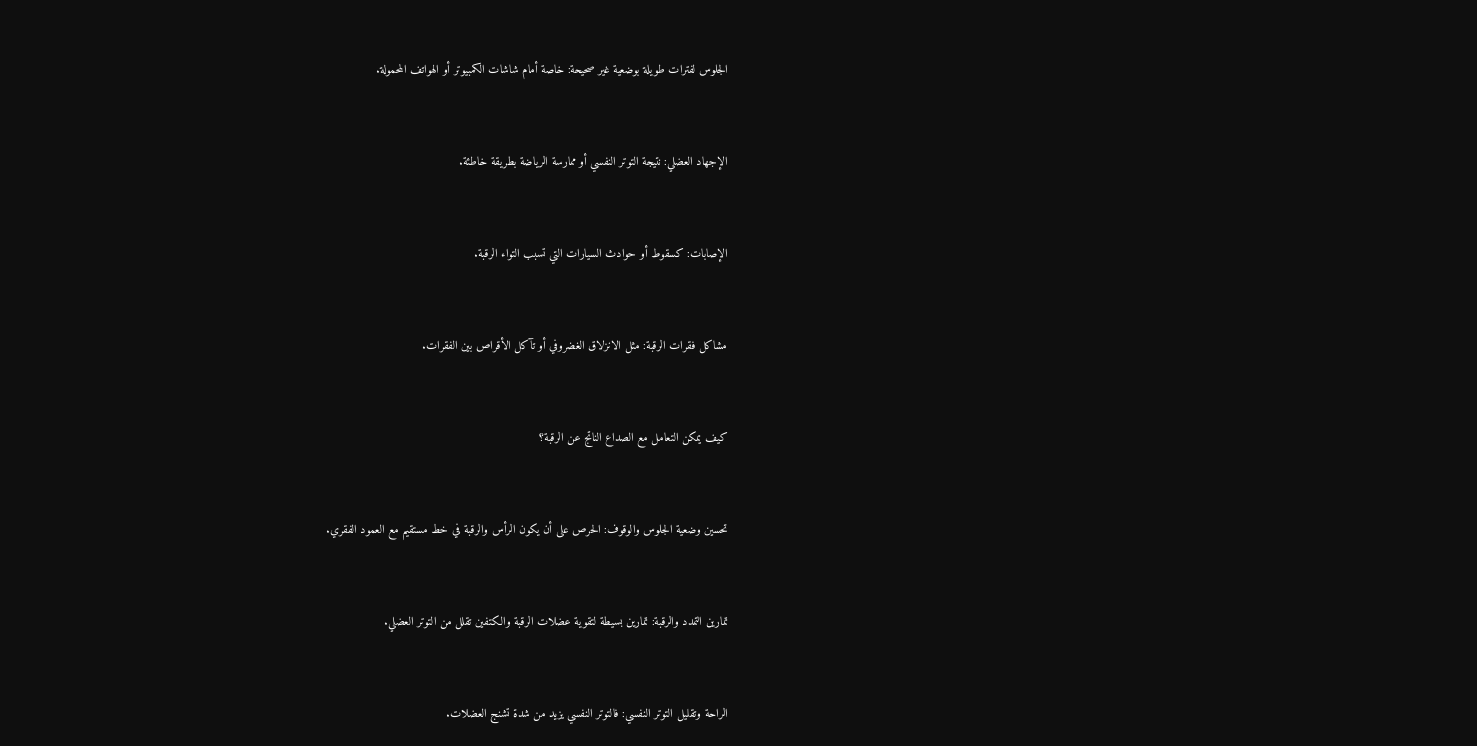الجلوس لفترات طويلة بوضعية غير صحيحة: خاصة أمام شاشات الكمبيوتر أو الهواتف المحمولة.



الإجهاد العضلي: نتيجة التوتر النفسي أو ممارسة الرياضة بطريقة خاطئة.



الإصابات: كسقوط أو حوادث السيارات التي تسبب التواء الرقبة.



مشاكل فقرات الرقبة: مثل الانزلاق الغضروفي أو تآكل الأقراص بين الفقرات.



كيف يمكن التعامل مع الصداع الناتج عن الرقبة؟



تحسين وضعية الجلوس والوقوف: الحرص على أن يكون الرأس والرقبة في خط مستقيم مع العمود الفقري.



تمارين التمدد والرقبة: تمارين بسيطة لتقوية عضلات الرقبة والكتفين تقلل من التوتر العضلي.



الراحة وتقليل التوتر النفسي: فالتوتر النفسي يزيد من شدة تشنج العضلات.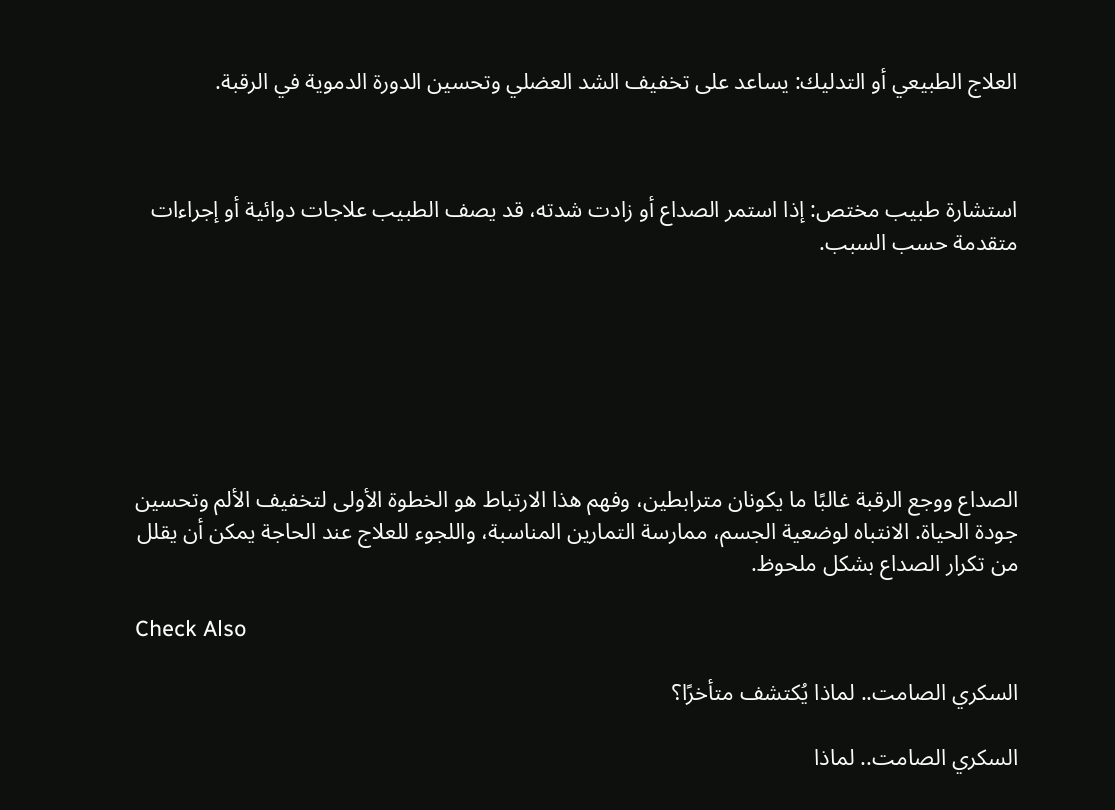العلاج الطبيعي أو التدليك: يساعد على تخفيف الشد العضلي وتحسين الدورة الدموية في الرقبة.



استشارة طبيب مختص: إذا استمر الصداع أو زادت شدته، قد يصف الطبيب علاجات دوائية أو إجراءات متقدمة حسب السبب.







الصداع ووجع الرقبة غالبًا ما يكونان مترابطين، وفهم هذا الارتباط هو الخطوة الأولى لتخفيف الألم وتحسين جودة الحياة. الانتباه لوضعية الجسم، ممارسة التمارين المناسبة، واللجوء للعلاج عند الحاجة يمكن أن يقلل من تكرار الصداع بشكل ملحوظ.

Check Also

السكري الصامت.. لماذا يُكتشف متأخرًا؟

السكري الصامت.. لماذا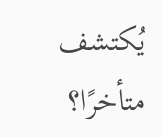يُكتشف متأخرًا؟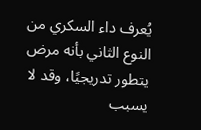يُعرف داء السكري من النوع الثاني بأنه مرض يتطور تدريجيًا، وقد لا يسبب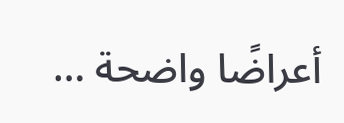أعراضًا واضحة …